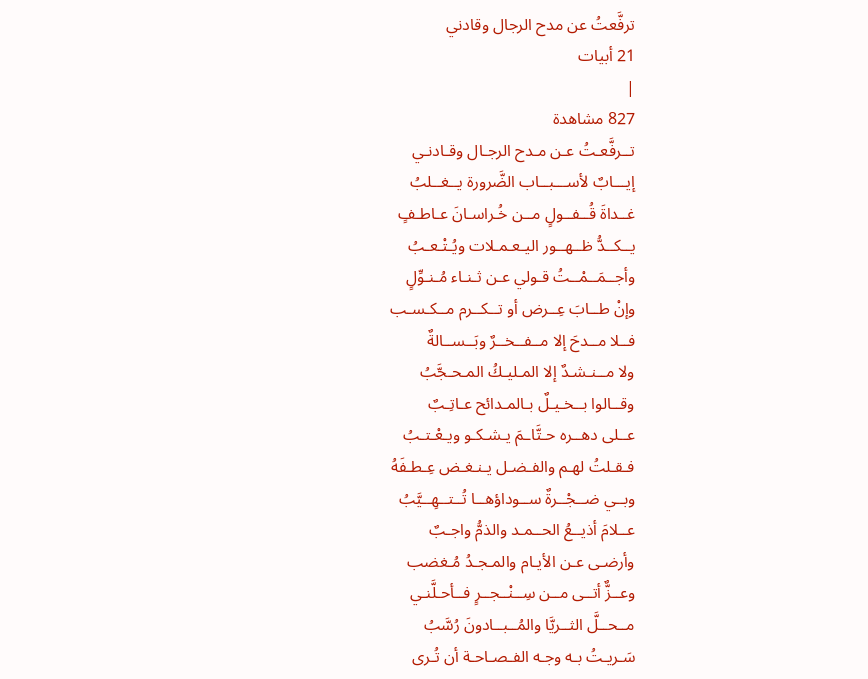ترفَّعتُ عن مدح الرجال وقادني
21 أبيات
|
827 مشاهدة
تــرفَّعـتُ عـن مـدح الرجـال وقـادنـي
إيـــابٌ لأســـبــاب الضَّرورة يــغــلبُ
غــداةَ قُــفــولٍ مــن خُـراسـانَ عـاطـفٍ
يــكــدُّ ظــهــور اليـعـمـلات ويُـتْـعـبُ
وأجــمَــمْــتُ قـولي عـن ثـنـاء مُـنـوِّلٍ
وإنْ طــابَ عِــرض أو تــكــرم مــكـسـب
فــلا مــدحَ إلا مــفــخــرٌ وبَــســالةٌ
ولا مــنـشـدٌ إلا المـليـكُ المـحـجَّبُ
وقــالوا بــخـيـلٌ بـالمـدائح عـاتِـبٌ
عــلى دهــره حـتَّاـمَ يـشـكـو ويـعْـتـبُ
فـقـلتُ لهـم والفـضـل يـنـغـض عِـطـفَهُ
وبــي ضــجْــرةٌ ســوداؤهــا تُــتــهِــيَّبُ
عــلامَ أذيــعُ الحــمـد والذمُّ واجـبٌ
وأرضـى عـن الأيـام والمـجـدُ مُـغضب
وعــزٌّ أتــى مــن سِــنْــجــرٍ فــأحـلَّنـي
مــحــلَّ الثــريَّا والمُــبــادونَ رُسَّبُ
سَـريـتُ بـه وجـه الفـصـاحـة أن تُـرى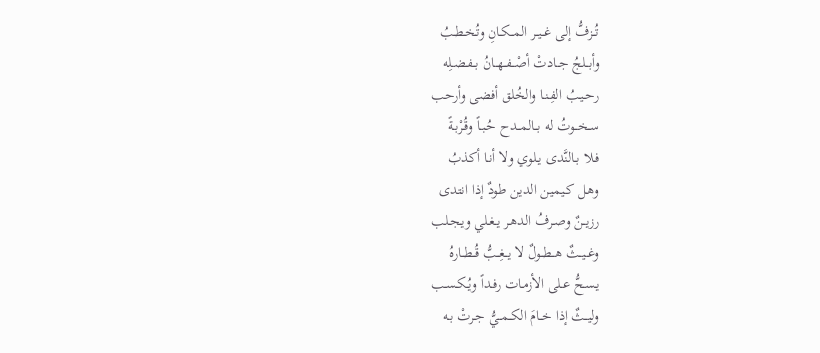تُــزفُّ إلى غــيــر المــكـانِ وتُـخـطـبُ
وأبــلجُ جــادتْ أصْــفــهــانُ بــفـضـلِه
رحـيـبُ الفِـنـا والخُلق أفضى وأرحب
ســخــوتُ له بــالمــدح حُـبـاً وقُـرْبـةً
فـلا بـالنَّدى يـلوي ولا أنـا أكذبُ
وهـل كـيمين الدين طودٌ إذا انتدى
رزيــنٌ وصـرفُ الدهـر يـغـلي ويـجـلب
وغــيــثٌ هــطــولٌ لا يــغِــبُّ قُــطــارهُ
يـسـحُّ عـلى الأزمـات رفـداً ويُـكـسـب
وليــثٌ إذا خــامَ الكــمــيُّ جـرتْ بـه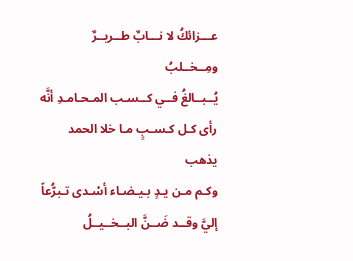عـــزائكُ لا نـــابٌ طــريــرٌ ومِــخــلبُ
يُــبــالغُ فــي كــسـب المـحـامـدِ أنَّه
رأى كـل كـسـبٍ مـا خلا الحمد يذهب
وكـم مـن يـدٍ بـيـضـاء أسْـدى تـبرُّعاً
إليَّ وقــد ضَــنَّ البــخــيــلُ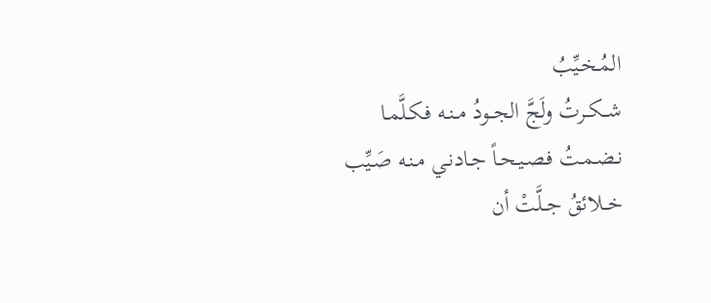المُـخـيِّبُ
شــكــرتُ ولَجَّ الجــودُ مــنـه فـكـلَّمـا
نـضـمـتُ فـصـيـحـاً جـادنـي مـنـه صَـيِّب
خــلائقُ جــلَّتْ أن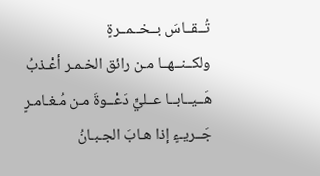تُــقــاسَ بــخــمــرةٍ
ولكــنــهــا مـن رائق الخـمـر أعْـذبُ
هَــيــابــا عــليٍّ دَعْــوةَ مـن مُـغـامـرٍ
جَــريـءٍ إذا هـابَ الجـبـانُ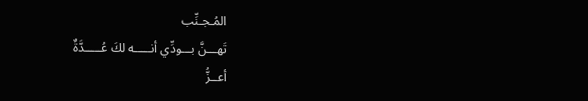المُـجـنِّب
تَهـــنَّ بـــودِّي أنـــــه لكَ عُـــــدَّةٌ
أعــزُّ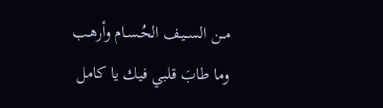مــن الســيـف الحُـسـام وأرهـب
وما طابَ قلبي فيك يا كامل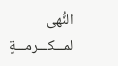النُّهى
لمـــكـــرمـــةٍ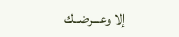إلا وعـــرضــك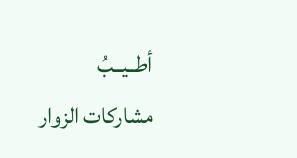أطــيــبُ
مشاركات الزوار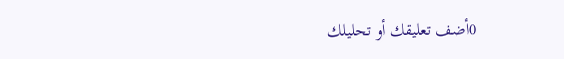0أضف تعليقك أو تحليلك